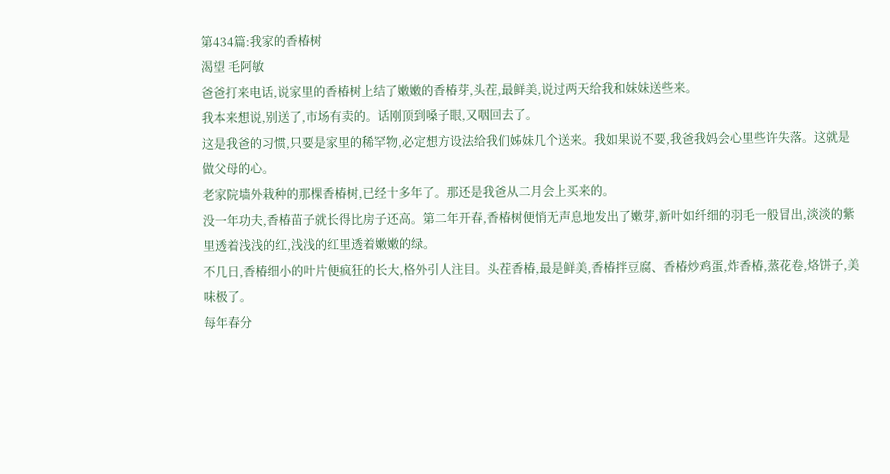第434篇:我家的香椿树
渴望 毛阿敏
爸爸打来电话,说家里的香椿树上结了嫩嫩的香椿芽,头茬,最鲜美,说过两天给我和妹妹送些来。
我本来想说,别送了,市场有卖的。话刚顶到嗓子眼,又咽回去了。
这是我爸的习惯,只要是家里的稀罕物,必定想方设法给我们姊妹几个送来。我如果说不要,我爸我妈会心里些许失落。这就是做父母的心。
老家院墙外栽种的那棵香椿树,已经十多年了。那还是我爸从二月会上买来的。
没一年功夫,香椿苗子就长得比房子还高。第二年开春,香椿树便悄无声息地发出了嫩芽,新叶如纤细的羽毛一般冒出,淡淡的紫里透着浅浅的红,浅浅的红里透着嫩嫩的绿。
不几日,香椿细小的叶片便疯狂的长大,格外引人注目。头茬香椿,最是鲜美,香椿拌豆腐、香椿炒鸡蛋,炸香椿,蒸花卷,烙饼子,美味极了。
每年春分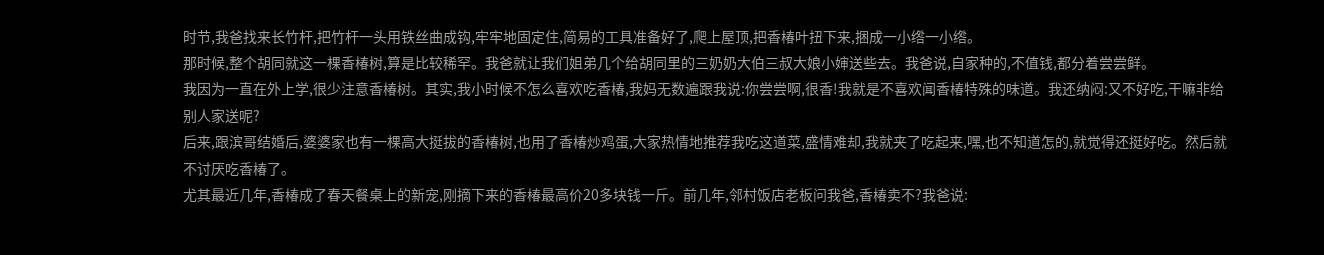时节,我爸找来长竹杆,把竹杆一头用铁丝曲成钩,牢牢地固定住,简易的工具准备好了,爬上屋顶,把香椿叶扭下来,捆成一小绺一小绺。
那时候,整个胡同就这一棵香椿树,算是比较稀罕。我爸就让我们姐弟几个给胡同里的三奶奶大伯三叔大娘小婶送些去。我爸说,自家种的,不值钱,都分着尝尝鲜。
我因为一直在外上学,很少注意香椿树。其实,我小时候不怎么喜欢吃香椿,我妈无数遍跟我说:你尝尝啊,很香!我就是不喜欢闻香椿特殊的味道。我还纳闷:又不好吃,干嘛非给别人家送呢?
后来,跟滨哥结婚后,婆婆家也有一棵高大挺拔的香椿树,也用了香椿炒鸡蛋,大家热情地推荐我吃这道菜,盛情难却,我就夹了吃起来,嘿,也不知道怎的,就觉得还挺好吃。然后就不讨厌吃香椿了。
尤其最近几年,香椿成了春天餐桌上的新宠,刚摘下来的香椿最高价20多块钱一斤。前几年,邻村饭店老板问我爸,香椿卖不?我爸说: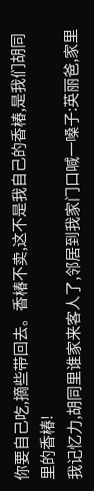你要自己吃,摘些带回去。香椿不卖,这不是我自己的香椿,是我们胡同里的香椿!
我记忆力,胡同里谁家来客人了,邻居到我家门口喊一嗓子:英丽爸,家里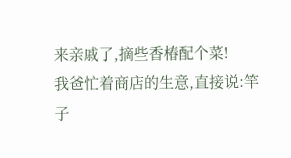来亲戚了,摘些香椿配个菜!
我爸忙着商店的生意,直接说:竿子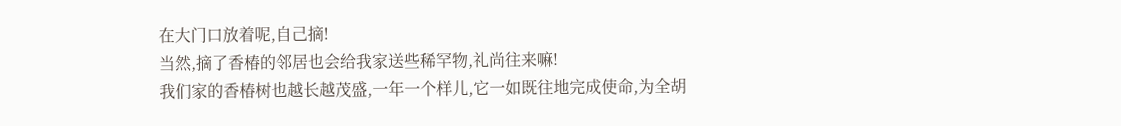在大门口放着呢,自己摘!
当然,摘了香椿的邻居也会给我家送些稀罕物,礼尚往来嘛!
我们家的香椿树也越长越茂盛,一年一个样儿,它一如既往地完成使命,为全胡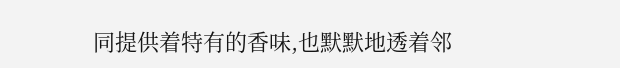同提供着特有的香味,也默默地透着邻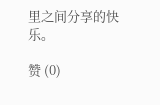里之间分享的快乐。

赞 (0)